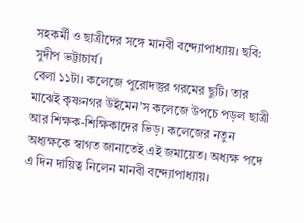সহকর্মী ও ছাত্রীদের সঙ্গে মানবী বন্দ্যোপাধ্যায়। ছবি: সুদীপ ভট্টাচার্য।
বেলা ১১টা। কলেজে পুরোদস্তুর গরমের ছুটি। তার মাঝেই কৃষ্ণনগর উইমেন’স কলেজে উপচে পড়ল ছাত্রী আর শিক্ষক-শিক্ষিকাদের ভিড়। কলেজের নতুন অধ্যক্ষকে স্বাগত জানাতেই এই জমায়েত। অধ্যক্ষ পদে এ দিন দায়িত্ব নিলেন মানবী বন্দ্যোপাধ্যায়।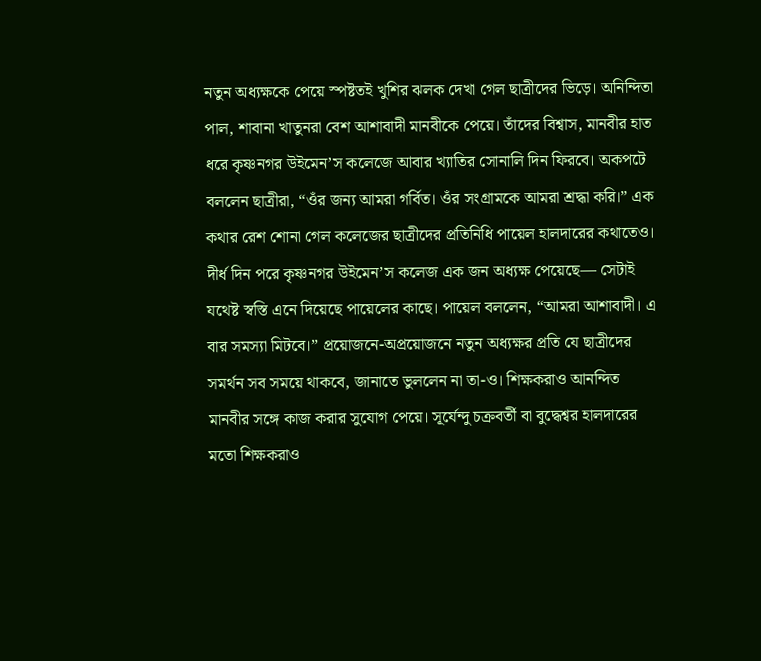নতুন অধ্যক্ষকে পেয়ে স্পষ্টতই খুশির ঝলক দেখা গেল ছাত্রীদের ভিড়ে। অনিন্দিতা পাল, শাবানা খাতুনরা বেশ আশাবাদী মানবীকে পেয়ে। তাঁদের বিশ্বাস, মানবীর হাত ধরে কৃষ্ণনগর উইমেন’স কলেজে আবার খ্যাতির সোনালি দিন ফিরবে। অকপটে বললেন ছাত্রীরা, “ওঁর জন্য আমরা গর্বিত। ওঁর সংগ্রামকে আমরা শ্রদ্ধা করি।” এক কথার রেশ শোনা গেল কলেজের ছাত্রীদের প্রতিনিধি পায়েল হালদারের কথাতেও। দীর্ধ দিন পরে কৃষ্ণনগর উইমেন’স কলেজ এক জন অধ্যক্ষ পেয়েছে— সেটাই যথেষ্ট স্বস্তি এনে দিয়েছে পায়েলের কাছে। পায়েল বললেন, “আমরা আশাবাদী। এ বার সমস্যা মিটবে।” প্রয়োজনে-অপ্রয়োজনে নতুন অধ্যক্ষর প্রতি যে ছাত্রীদের সমর্থন সব সময়ে থাকবে, জানাতে ভুললেন না তা-ও। শিক্ষকরাও আনন্দিত মানবীর সঙ্গে কাজ করার সুযোগ পেয়ে। সূর্যেন্দু চক্রবর্তী বা বুদ্ধেশ্বর হালদারের মতো শিক্ষকরাও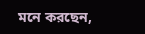মনে করছেন,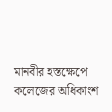মানবীর হস্তক্ষেপে কলেজের অধিকাংশ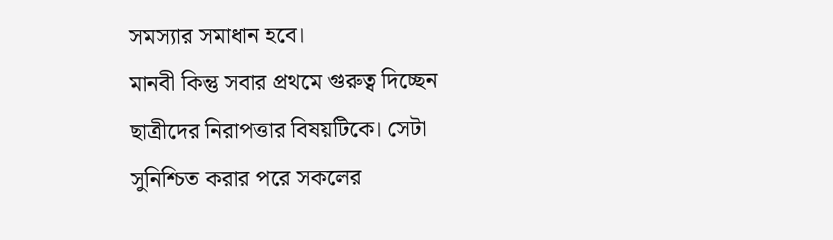সমস্যার সমাধান হবে।
মানবী কিন্তু সবার প্রথমে গুরুত্ব দিচ্ছেন ছাত্রীদের নিরাপত্তার বিষয়টিকে। সেটা সুনিশ্চিত করার পরে সকলের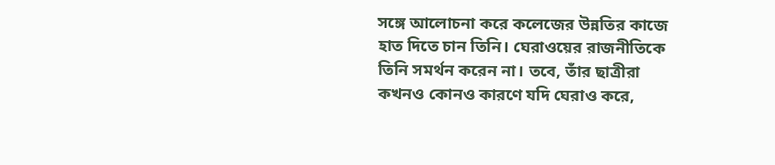সঙ্গে আলোচনা করে কলেজের উন্নতির কাজে হাত দিতে চান তিনি। ঘেরাওয়ের রাজনীতিকে তিনি সমর্থন করেন না। তবে, তাঁর ছাত্রীরা কখনও কোনও কারণে যদি ঘেরাও করে,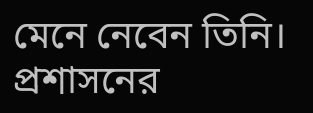মেনে নেবেন তিনি। প্রশাসনের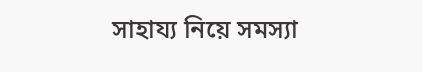সাহায্য নিয়ে সমস্যা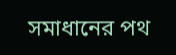সমাধানের পথ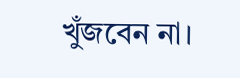খুঁজবেন না।